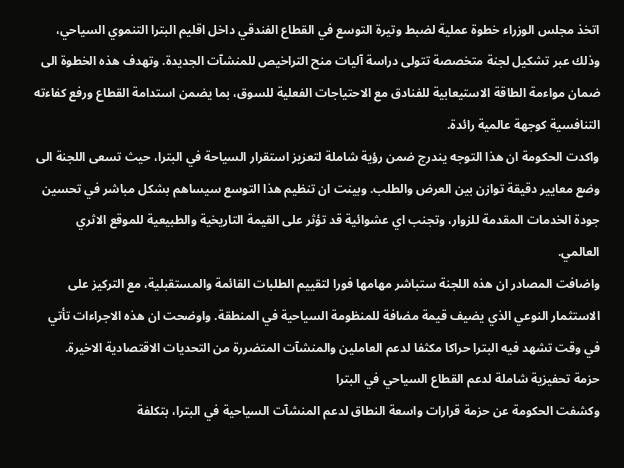اتخذ مجلس الوزراء خطوة عملية لضبط وتيرة التوسع في القطاع الفندقي داخل اقليم البترا التنموي السياحي، وذلك عبر تشكيل لجنة متخصصة تتولى دراسة آليات منح التراخيص للمنشآت الجديدة. وتهدف هذه الخطوة الى ضمان مواءمة الطاقة الاستيعابية للفنادق مع الاحتياجات الفعلية للسوق، بما يضمن استدامة القطاع ورفع كفاءته التنافسية كوجهة عالمية رائدة.
واكدت الحكومة ان هذا التوجه يندرج ضمن رؤية شاملة لتعزيز استقرار السياحة في البترا، حيث تسعى اللجنة الى وضع معايير دقيقة توازن بين العرض والطلب. وبينت ان تنظيم هذا التوسع سيساهم بشكل مباشر في تحسين جودة الخدمات المقدمة للزوار، وتجنب اي عشوائية قد تؤثر على القيمة التاريخية والطبيعية للموقع الاثري العالمي.
واضافت المصادر ان هذه اللجنة ستباشر مهامها فورا لتقييم الطلبات القائمة والمستقبلية، مع التركيز على الاستثمار النوعي الذي يضيف قيمة مضافة للمنظومة السياحية في المنطقة. واوضحت ان هذه الاجراءات تأتي في وقت تشهد فيه البترا حراكا مكثفا لدعم العاملين والمنشآت المتضررة من التحديات الاقتصادية الاخيرة.
حزمة تحفيزية شاملة لدعم القطاع السياحي في البترا
وكشفت الحكومة عن حزمة قرارات واسعة النطاق لدعم المنشآت السياحية في البترا، بتكلفة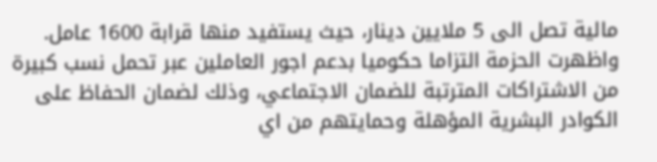مالية تصل الى 5 ملايين دينار، حيث يستفيد منها قرابة 1600 عامل. واظهرت الحزمة التزاما حكوميا بدعم اجور العاملين عبر تحمل نسب كبيرة من الاشتراكات المترتبة للضمان الاجتماعي، وذلك لضمان الحفاظ على الكوادر البشرية المؤهلة وحمايتهم من اي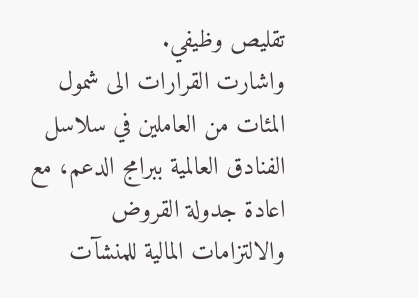تقليص وظيفي.
واشارت القرارات الى شمول المئات من العاملين في سلاسل الفنادق العالمية ببرامج الدعم، مع اعادة جدولة القروض والالتزامات المالية للمنشآت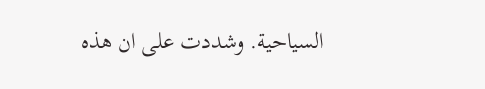السياحية. وشددت على ان هذه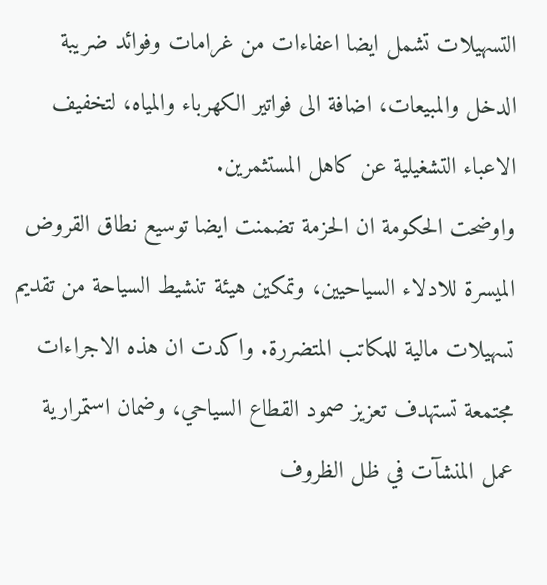التسهيلات تشمل ايضا اعفاءات من غرامات وفوائد ضريبة الدخل والمبيعات، اضافة الى فواتير الكهرباء والمياه، لتخفيف الاعباء التشغيلية عن كاهل المستثمرين.
واوضحت الحكومة ان الحزمة تضمنت ايضا توسيع نطاق القروض الميسرة للادلاء السياحيين، وتمكين هيئة تنشيط السياحة من تقديم تسهيلات مالية للمكاتب المتضررة. واكدت ان هذه الاجراءات مجتمعة تستهدف تعزيز صمود القطاع السياحي، وضمان استمرارية عمل المنشآت في ظل الظروف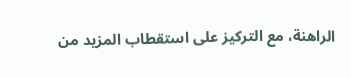الراهنة، مع التركيز على استقطاب المزيد من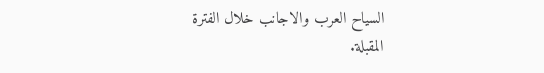السياح العرب والاجانب خلال الفترة المقبلة.